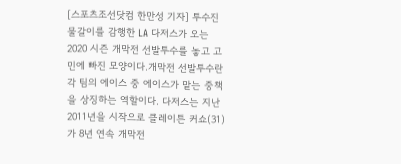[스포츠조선닷컴 한만성 기자] 투수진 물갈이를 감행한 LA 다저스가 오는 2020 시즌 개막전 선발투수를 놓고 고민에 빠진 모양이다.개막전 선발투수란 각 팀의 에이스 중 에이스가 맡는 중책을 상징하는 역할이다. 다저스는 지난 2011년을 시작으로 클레이튼 커쇼(31)가 8년 연속 개막전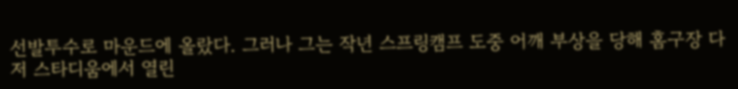선발투수로 마운드에 올랐다. 그러나 그는 작년 스프링캠프 도중 어깨 부상을 당해 홈구장 다저 스타디움에서 열린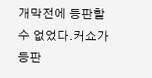개막전에 등판할 수 없었다.커쇼가 등판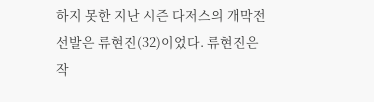하지 못한 지난 시즌 다저스의 개막전 선발은 류현진(32)이었다. 류현진은 작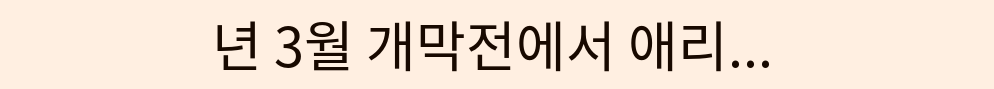년 3월 개막전에서 애리...